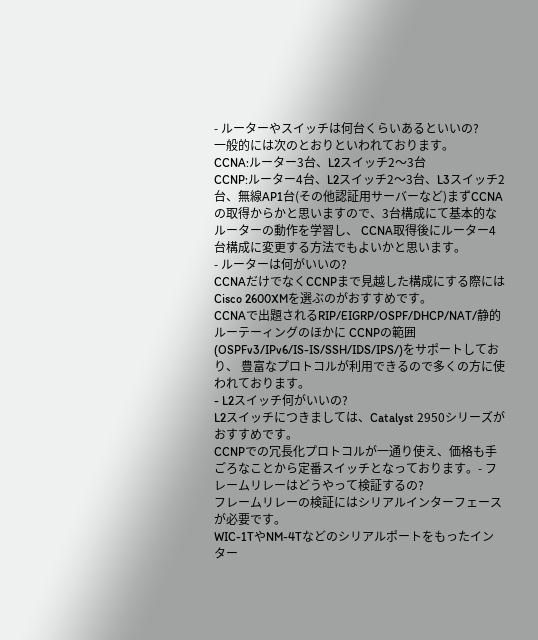- ルーターやスイッチは何台くらいあるといいの?
一般的には次のとおりといわれております。
CCNA:ルーター3台、L2スイッチ2〜3台
CCNP:ルーター4台、L2スイッチ2〜3台、L3スイッチ2台、無線AP1台(その他認証用サーバーなど)まずCCNAの取得からかと思いますので、3台構成にて基本的なルーターの動作を学習し、 CCNA取得後にルーター4台構成に変更する方法でもよいかと思います。
- ルーターは何がいいの?
CCNAだけでなくCCNPまで見越した構成にする際にはCisco 2600XMを選ぶのがおすすめです。
CCNAで出題されるRIP/EIGRP/OSPF/DHCP/NAT/静的ルーテーィングのほかに CCNPの範囲(OSPFv3/IPv6/IS-IS/SSH/IDS/IPS/)をサポートしており、 豊富なプロトコルが利用できるので多くの方に使われております。
- L2スイッチ何がいいの?
L2スイッチにつきましては、Catalyst 2950シリーズがおすすめです。
CCNPでの冗長化プロトコルが一通り使え、価格も手ごろなことから定番スイッチとなっております。- フレームリレーはどうやって検証するの?
フレームリレーの検証にはシリアルインターフェースが必要です。
WIC-1TやNM-4Tなどのシリアルポートをもったインター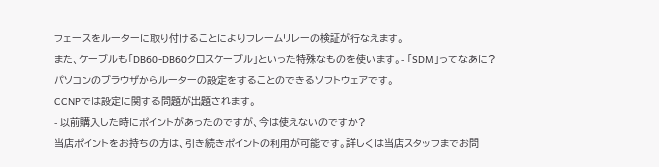フェースをルーターに取り付けることによりフレームリレーの検証が行なえます。
また、ケーブルも「DB60-DB60クロスケーブル」といった特殊なものを使います。- 「SDM」ってなあに?
パソコンのブラウザからルーターの設定をすることのできるソフトウェアです。
CCNPでは設定に関する問題が出題されます。
- 以前購入した時にポイントがあったのですが、今は使えないのですか?
当店ポイントをお持ちの方は、引き続きポイントの利用が可能です。詳しくは当店スタッフまでお問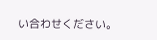い合わせください。